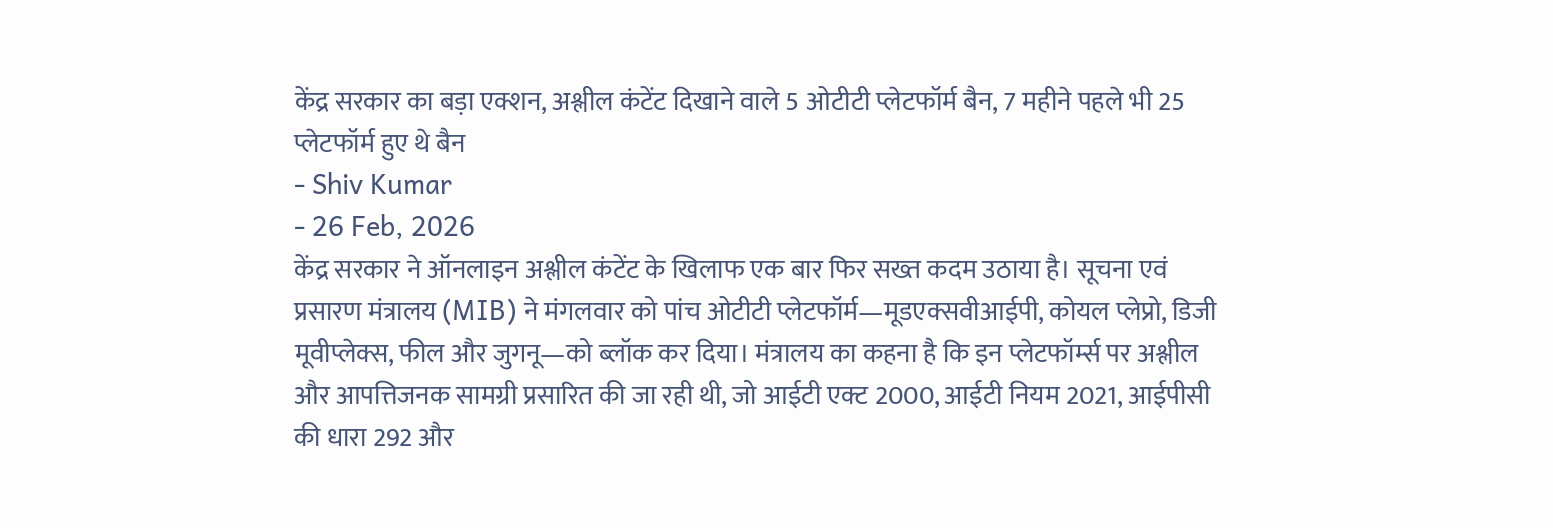केंद्र सरकार का बड़ा एक्शन, अश्लील कंटेंट दिखाने वाले 5 ओटीटी प्लेटफॉर्म बैन, 7 महीने पहले भी 25 प्लेटफॉर्म हुए थे बैन
- Shiv Kumar
- 26 Feb, 2026
केंद्र सरकार ने ऑनलाइन अश्लील कंटेंट के खिलाफ एक बार फिर सख्त कदम उठाया है। सूचना एवं प्रसारण मंत्रालय (MIB) ने मंगलवार को पांच ओटीटी प्लेटफॉर्म—मूडएक्सवीआईपी, कोयल प्लेप्रो, डिजी मूवीप्लेक्स, फील और जुगनू—को ब्लॉक कर दिया। मंत्रालय का कहना है कि इन प्लेटफॉर्म्स पर अश्लील और आपत्तिजनक सामग्री प्रसारित की जा रही थी, जो आईटी एक्ट 2000, आईटी नियम 2021, आईपीसी की धारा 292 और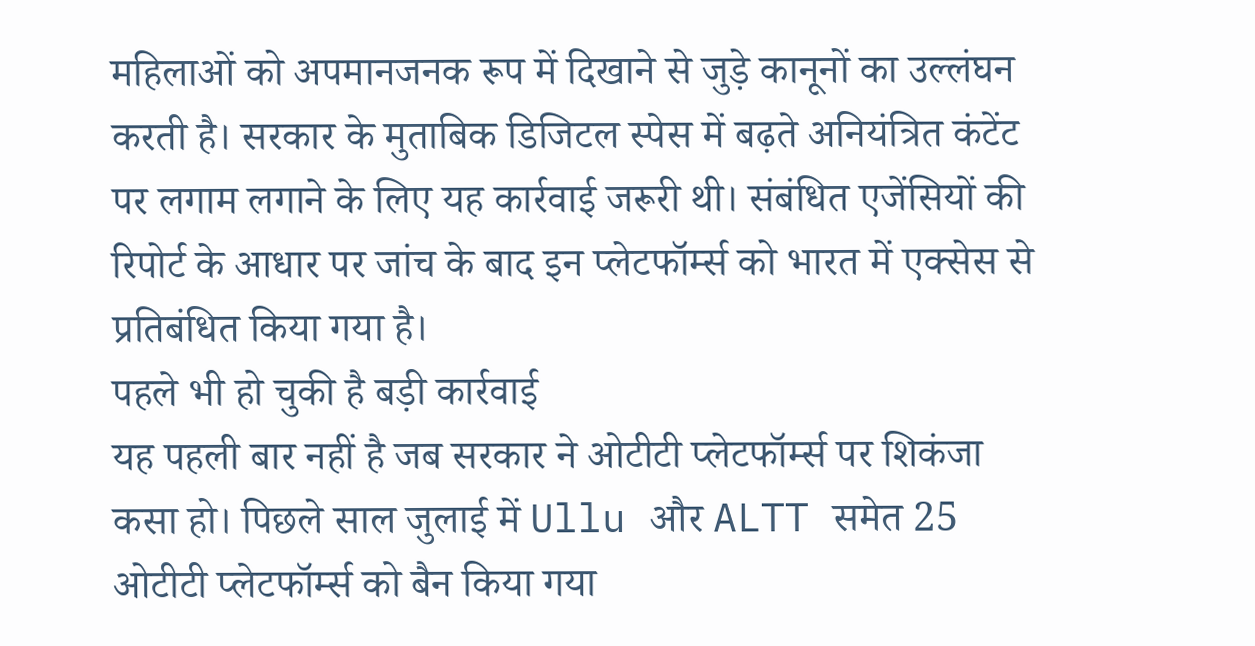महिलाओं को अपमानजनक रूप में दिखाने से जुड़े कानूनों का उल्लंघन करती है। सरकार के मुताबिक डिजिटल स्पेस में बढ़ते अनियंत्रित कंटेंट पर लगाम लगाने के लिए यह कार्रवाई जरूरी थी। संबंधित एजेंसियों की रिपोर्ट के आधार पर जांच के बाद इन प्लेटफॉर्म्स को भारत में एक्सेस से प्रतिबंधित किया गया है।
पहले भी हो चुकी है बड़ी कार्रवाई
यह पहली बार नहीं है जब सरकार ने ओटीटी प्लेटफॉर्म्स पर शिकंजा कसा हो। पिछले साल जुलाई में Ullu और ALTT समेत 25 ओटीटी प्लेटफॉर्म्स को बैन किया गया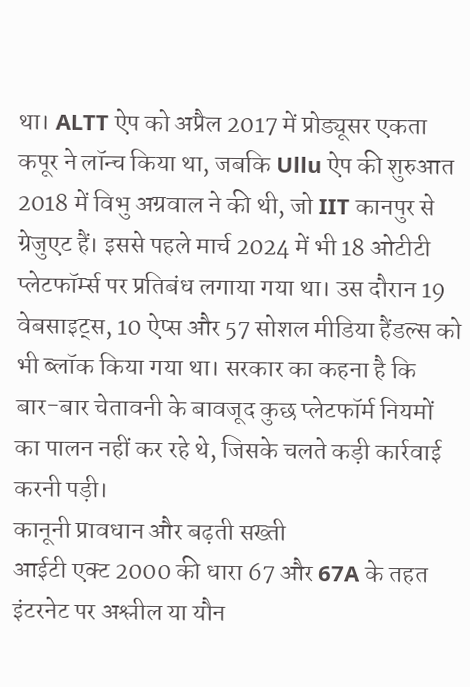था। ALTT ऐप को अप्रैल 2017 में प्रोड्यूसर एकता कपूर ने लॉन्च किया था, जबकि Ullu ऐप की शुरुआत 2018 में विभु अग्रवाल ने की थी, जो IIT कानपुर से ग्रेजुएट हैं। इससे पहले मार्च 2024 में भी 18 ओटीटी प्लेटफॉर्म्स पर प्रतिबंध लगाया गया था। उस दौरान 19 वेबसाइट्स, 10 ऐप्स और 57 सोशल मीडिया हैंडल्स को भी ब्लॉक किया गया था। सरकार का कहना है कि बार-बार चेतावनी के बावजूद कुछ प्लेटफॉर्म नियमों का पालन नहीं कर रहे थे, जिसके चलते कड़ी कार्रवाई करनी पड़ी।
कानूनी प्रावधान और बढ़ती सख्ती
आईटी एक्ट 2000 की धारा 67 और 67A के तहत इंटरनेट पर अश्लील या यौन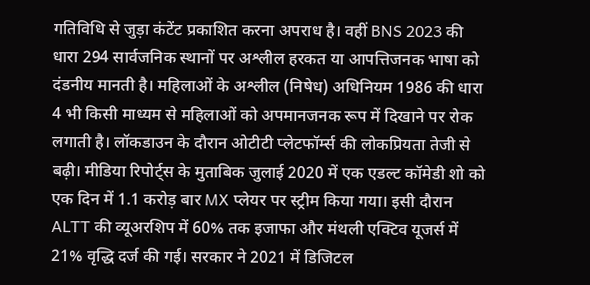गतिविधि से जुड़ा कंटेंट प्रकाशित करना अपराध है। वहीं BNS 2023 की धारा 294 सार्वजनिक स्थानों पर अश्लील हरकत या आपत्तिजनक भाषा को दंडनीय मानती है। महिलाओं के अश्लील (निषेध) अधिनियम 1986 की धारा 4 भी किसी माध्यम से महिलाओं को अपमानजनक रूप में दिखाने पर रोक लगाती है। लॉकडाउन के दौरान ओटीटी प्लेटफॉर्म्स की लोकप्रियता तेजी से बढ़ी। मीडिया रिपोर्ट्स के मुताबिक जुलाई 2020 में एक एडल्ट कॉमेडी शो को एक दिन में 1.1 करोड़ बार MX प्लेयर पर स्ट्रीम किया गया। इसी दौरान ALTT की व्यूअरशिप में 60% तक इजाफा और मंथली एक्टिव यूजर्स में 21% वृद्धि दर्ज की गई। सरकार ने 2021 में डिजिटल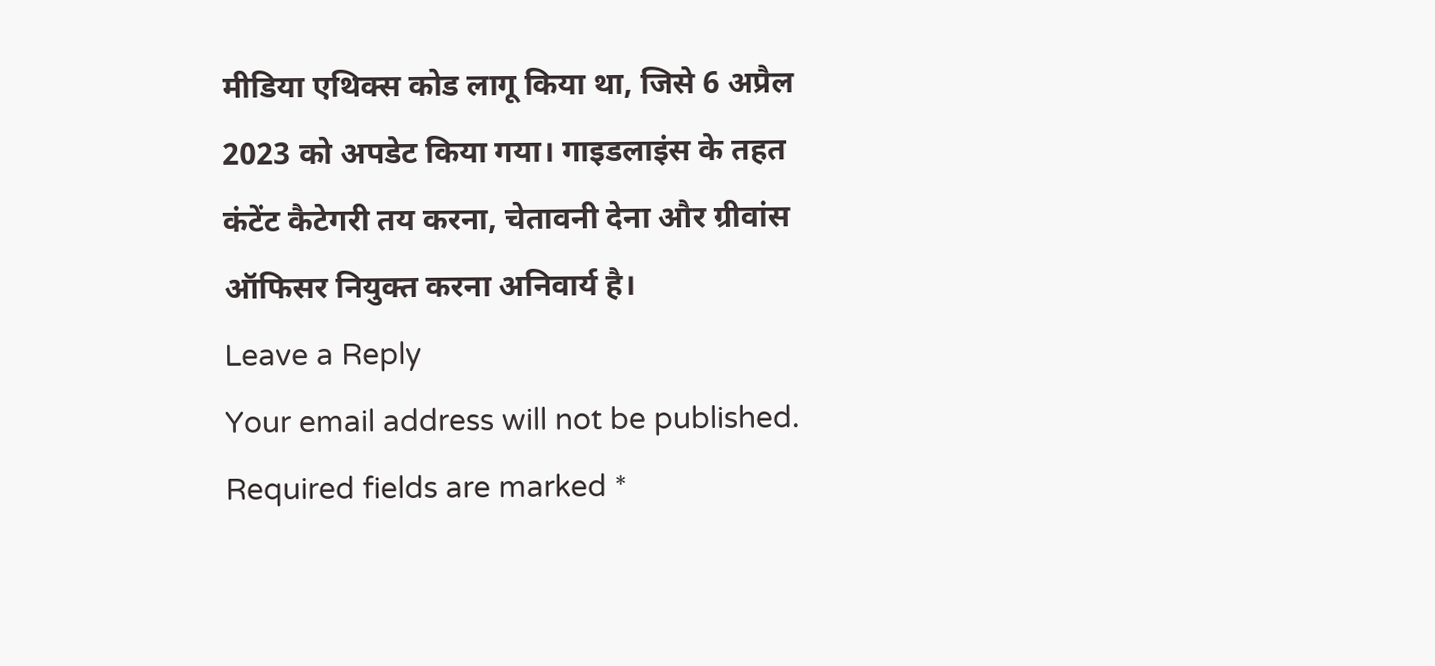मीडिया एथिक्स कोड लागू किया था, जिसे 6 अप्रैल 2023 को अपडेट किया गया। गाइडलाइंस के तहत कंटेंट कैटेगरी तय करना, चेतावनी देना और ग्रीवांस ऑफिसर नियुक्त करना अनिवार्य है।
Leave a Reply
Your email address will not be published. Required fields are marked *